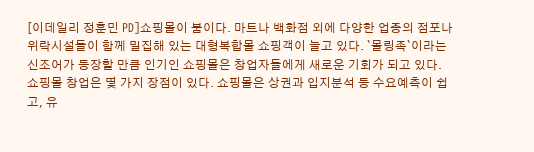[이데일리 정훈민 PD]쇼핑몰이 붐이다. 마트나 백화점 외에 다양한 업종의 점포나 위락시설들이 함께 밀집해 있는 대형복합몰 쇼핑객이 늘고 있다. `몰링족`이라는 신조어가 등장할 만큼 인기인 쇼핑몰은 창업자들에게 새로운 기회가 되고 있다.
쇼핑몰 창업은 몇 가지 장점이 있다. 쇼핑몰은 상권과 입지분석 등 수요예측이 쉽고, 유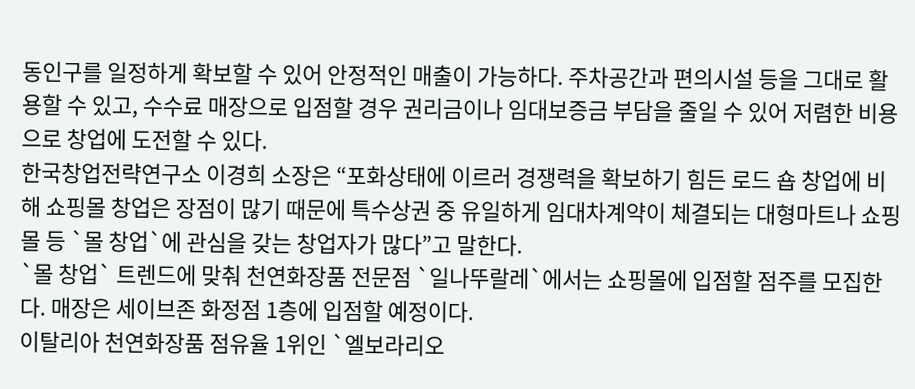동인구를 일정하게 확보할 수 있어 안정적인 매출이 가능하다. 주차공간과 편의시설 등을 그대로 활용할 수 있고, 수수료 매장으로 입점할 경우 권리금이나 임대보증금 부담을 줄일 수 있어 저렴한 비용으로 창업에 도전할 수 있다.
한국창업전략연구소 이경희 소장은 “포화상태에 이르러 경쟁력을 확보하기 힘든 로드 숍 창업에 비해 쇼핑몰 창업은 장점이 많기 때문에 특수상권 중 유일하게 임대차계약이 체결되는 대형마트나 쇼핑몰 등 `몰 창업`에 관심을 갖는 창업자가 많다”고 말한다.
`몰 창업` 트렌드에 맞춰 천연화장품 전문점 `일나뚜랄레`에서는 쇼핑몰에 입점할 점주를 모집한다. 매장은 세이브존 화정점 1층에 입점할 예정이다.
이탈리아 천연화장품 점유율 1위인 `엘보라리오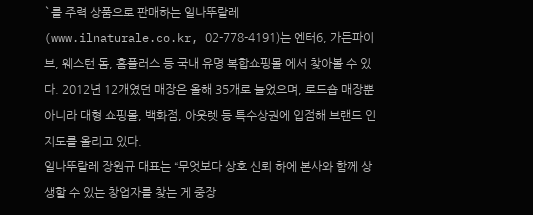`를 주력 상품으로 판매하는 일나뚜랄레(www.ilnaturale.co.kr, 02-778-4191)는 엔터6, 가든파이브, 웨스턴 돔, 홈플러스 등 국내 유명 복합쇼핑몰 에서 찾아볼 수 있다. 2012년 12개였던 매장은 올해 35개로 늘었으며, 로드숍 매장뿐 아니라 대형 쇼핑몰, 백화점, 아웃렛 등 특수상권에 입점해 브랜드 인지도를 올리고 있다.
일나뚜랄레 장원규 대표는 “무엇보다 상호 신뢰 하에 본사와 함께 상생할 수 있는 창업자를 찾는 게 중장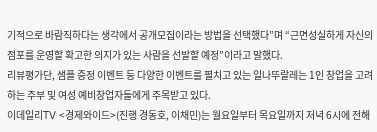기적으로 바람직하다는 생각에서 공개모집이라는 방법을 선택했다”며 “근면성실하게 자신의 점포를 운영할 확고한 의지가 있는 사람을 선발할 예정”이라고 말했다.
리뷰평가단, 샘플 증정 이벤트 등 다양한 이벤트를 펼치고 있는 일나뚜랄레는 1인 창업을 고려하는 주부 및 여성 예비창업자들에게 주목받고 있다.
이데일리TV <경제와이드>(진행 경동호, 이채민)는 월요일부터 목요일까지 저녁 6시에 전해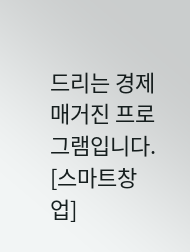드리는 경제매거진 프로그램입니다. [스마트창업]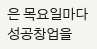은 목요일마다 성공창업을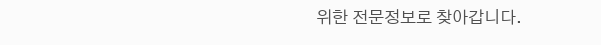위한 전문정보로 찾아갑니다.